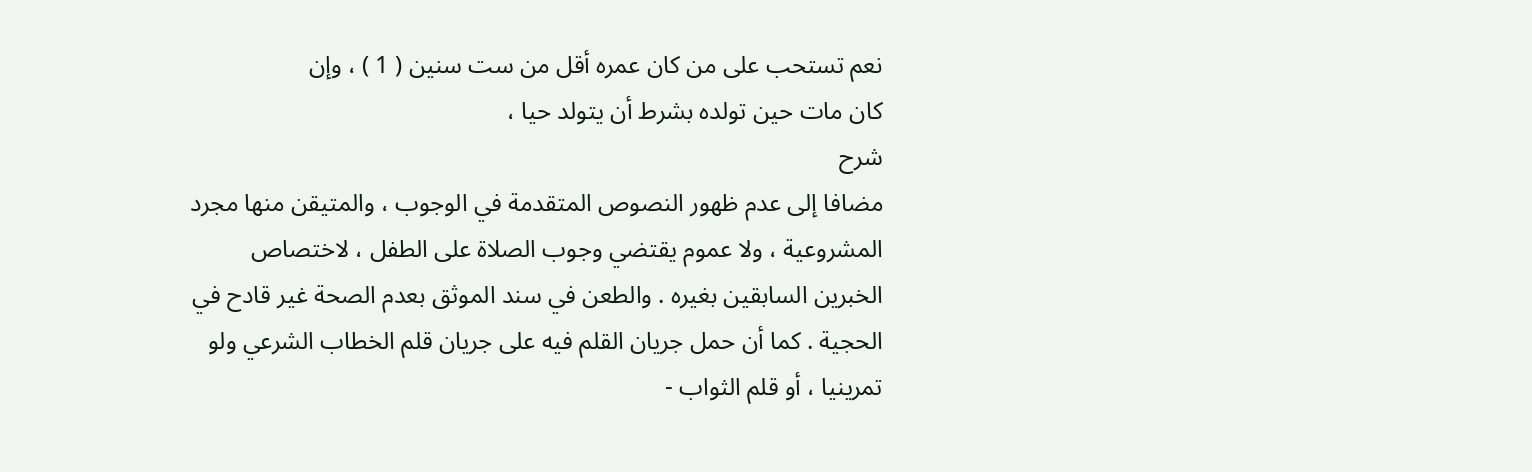نعم تستحب على من كان عمره أقل من ست سنين ( 1 ) ، وإن
كان مات حين تولده بشرط أن يتولد حيا ،
شرح
مضافا إلى عدم ظهور النصوص المتقدمة في الوجوب ، والمتيقن منها مجرد
المشروعية ، ولا عموم يقتضي وجوب الصلاة على الطفل ، لاختصاص
الخبرين السابقين بغيره . والطعن في سند الموثق بعدم الصحة غير قادح في
الحجية . كما أن حمل جريان القلم فيه على جريان قلم الخطاب الشرعي ولو
تمرينيا ، أو قلم الثواب -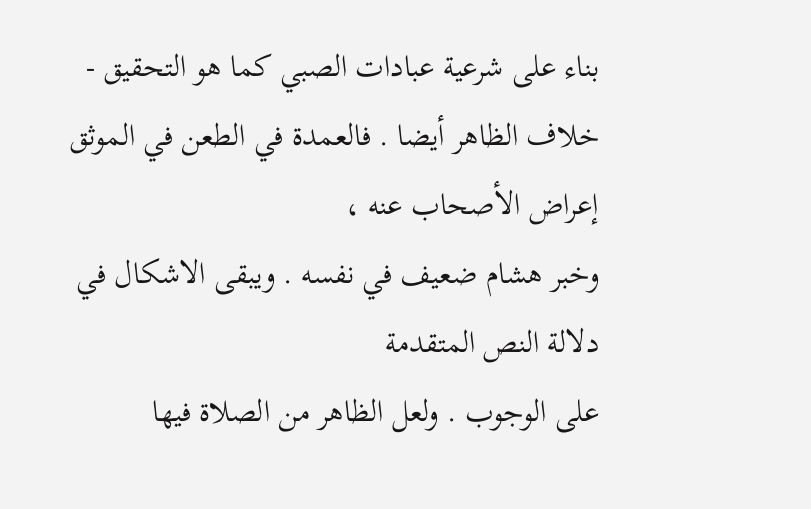بناء على شرعية عبادات الصبي كما هو التحقيق -
خلاف الظاهر أيضا . فالعمدة في الطعن في الموثق إعراض الأصحاب عنه ،
وخبر هشام ضعيف في نفسه . ويبقى الاشكال في دلالة النص المتقدمة
على الوجوب . ولعل الظاهر من الصلاة فيها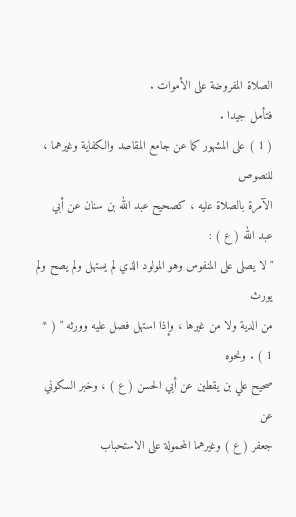الصلاة المفروضة على الأموات .
فتأمل جيدا .
( 1 ) على المشهور كما عن جامع المقاصد والكفاية وغيرهما ، للنصوص
الآمرة بالصلاة عليه ، كصحيح عبد الله بن سنان عن أبي عبد الله ( ع ) :
" لا يصلى على المنفوس وهو المولود الذي لم يستهل ولم يصح ولم يورث
من الدية ولا من غيرها ، وإذا استهل فصل عليه وورثه " ( * 1 ) . ونحوه
صحيح علي بن يقطين عن أبي الحسن ( ع ) ، وخبر السكوني عن
جعفر ( ع ) وغيرهما المحمولة على الاستحباب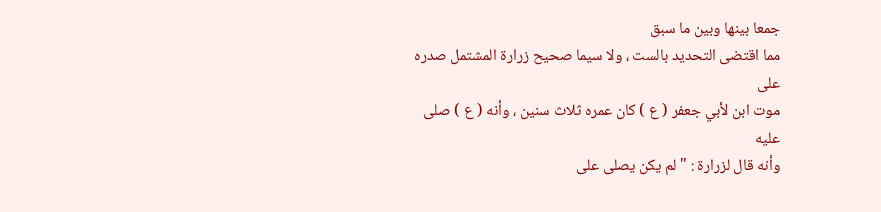جمعا بينها وبين ما سبق
مما اقتضى التحديد بالست ، ولا سيما صحيح زرارة المشتمل صدره على
موت ابن لأبي جعفر ( ع ) كان عمره ثلاث سنين ، وأنه ( ع ) صلى عليه
وأنه قال لزرارة : " لم يكن يصلى على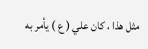مثل هذا ، كان علي ( ع ) يأمر به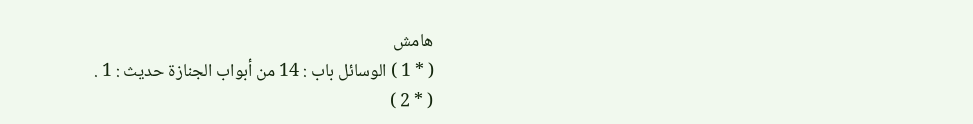هامش
( * 1 ) الوسائل باب : 14 من أبواب الجنازة حديث : 1 .
( * 2 )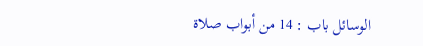الوسائل باب : 14 من أبواب صلاة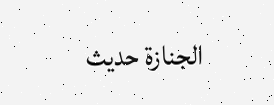الجنازة حديث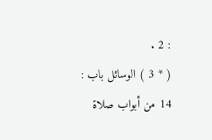: 2 .
( * 3 ) الوسائل باب : 14 من أبواب صلاة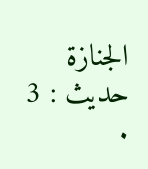الجنازة حديث : 3 .